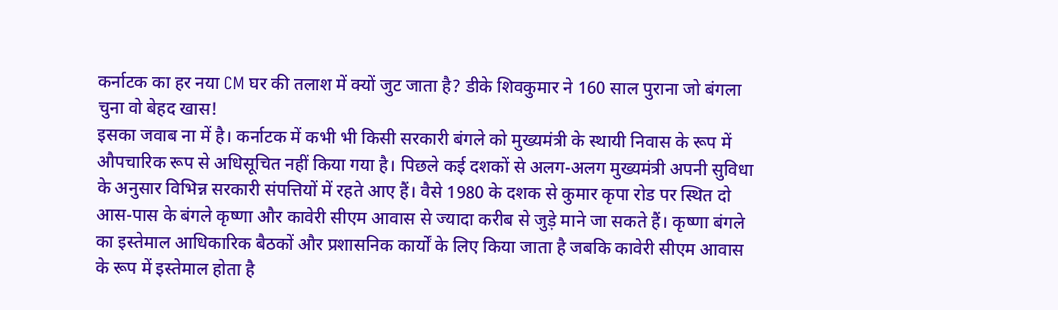कर्नाटक का हर नया CM घर की तलाश में क्यों जुट जाता है? डीके शिवकुमार ने 160 साल पुराना जो बंगला चुना वो बेहद खास!
इसका जवाब ना में है। कर्नाटक में कभी भी किसी सरकारी बंगले को मुख्यमंत्री के स्थायी निवास के रूप में औपचारिक रूप से अधिसूचित नहीं किया गया है। पिछले कई दशकों से अलग-अलग मुख्यमंत्री अपनी सुविधा के अनुसार विभिन्न सरकारी संपत्तियों में रहते आए हैं। वैसे 1980 के दशक से कुमार कृपा रोड पर स्थित दो आस-पास के बंगले कृष्णा और कावेरी सीएम आवास से ज्यादा करीब से जुड़े माने जा सकते हैं। कृष्णा बंगले का इस्तेमाल आधिकारिक बैठकों और प्रशासनिक कार्यों के लिए किया जाता है जबकि कावेरी सीएम आवास के रूप में इस्तेमाल होता है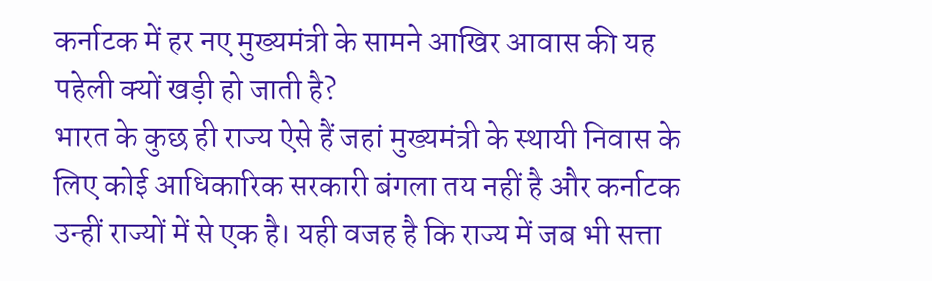कर्नाटक में हर नए मुख्यमंत्री के सामने आखिर आवास की यह पहेली क्यों खड़ी हो जाती है?
भारत के कुछ ही राज्य ऐसे हैं जहां मुख्यमंत्री के स्थायी निवास के लिए कोई आधिकारिक सरकारी बंगला तय नहीं है और कर्नाटक उन्हीं राज्यों में से एक है। यही वजह है कि राज्य में जब भी सत्ता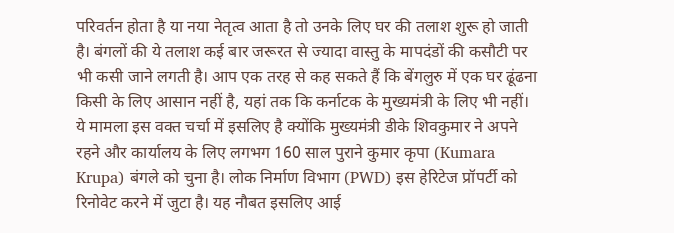परिवर्तन होता है या नया नेतृत्व आता है तो उनके लिए घर की तलाश शुरू हो जाती है। बंगलों की ये तलाश कई बार जरूरत से ज्यादा वास्तु के मापदंडों की कसौटी पर भी कसी जाने लगती है। आप एक तरह से कह सकते हैं कि बेंगलुरु में एक घर ढूंढना किसी के लिए आसान नहीं है, यहां तक कि कर्नाटक के मुख्यमंत्री के लिए भी नहीं। ये मामला इस वक्त चर्चा में इसलिए है क्योंकि मुख्यमंत्री डीके शिवकुमार ने अपने रहने और कार्यालय के लिए लगभग 160 साल पुराने कुमार कृपा (Kumara Krupa) बंगले को चुना है। लोक निर्माण विभाग (PWD) इस हेरिटेज प्रॉपर्टी को रिनोवेट करने में जुटा है। यह नौबत इसलिए आई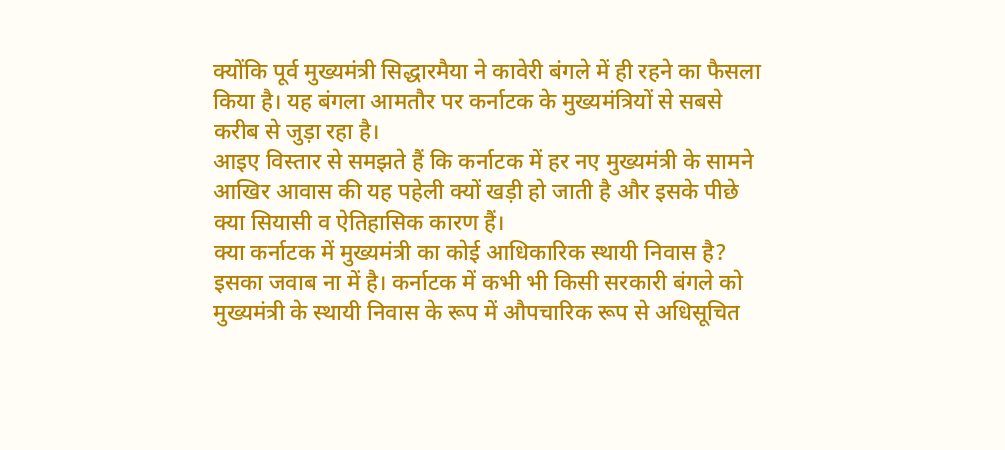क्योंकि पूर्व मुख्यमंत्री सिद्धारमैया ने कावेरी बंगले में ही रहने का फैसला किया है। यह बंगला आमतौर पर कर्नाटक के मुख्यमंत्रियों से सबसे करीब से जुड़ा रहा है।
आइए विस्तार से समझते हैं कि कर्नाटक में हर नए मुख्यमंत्री के सामने आखिर आवास की यह पहेली क्यों खड़ी हो जाती है और इसके पीछे क्या सियासी व ऐतिहासिक कारण हैं।
क्या कर्नाटक में मुख्यमंत्री का कोई आधिकारिक स्थायी निवास है?
इसका जवाब ना में है। कर्नाटक में कभी भी किसी सरकारी बंगले को मुख्यमंत्री के स्थायी निवास के रूप में औपचारिक रूप से अधिसूचित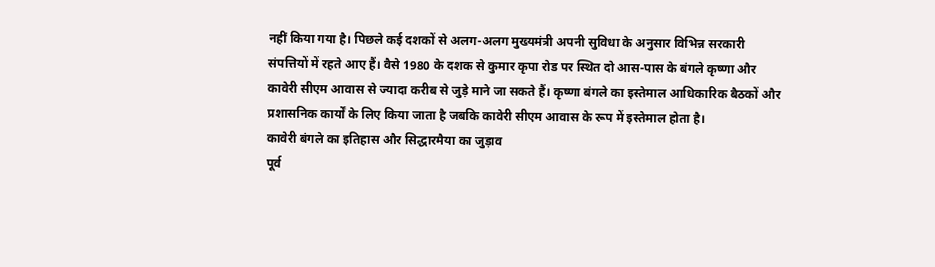नहीं किया गया है। पिछले कई दशकों से अलग-अलग मुख्यमंत्री अपनी सुविधा के अनुसार विभिन्न सरकारी संपत्तियों में रहते आए हैं। वैसे 1980 के दशक से कुमार कृपा रोड पर स्थित दो आस-पास के बंगले कृष्णा और कावेरी सीएम आवास से ज्यादा करीब से जुड़े माने जा सकते हैं। कृष्णा बंगले का इस्तेमाल आधिकारिक बैठकों और प्रशासनिक कार्यों के लिए किया जाता है जबकि कावेरी सीएम आवास के रूप में इस्तेमाल होता है।
कावेरी बंगले का इतिहास और सिद्धारमैया का जुड़ाव
पूर्व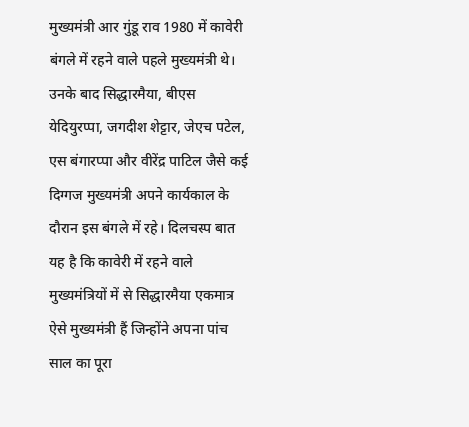मुख्यमंत्री आर गुंडू राव 1980 में कावेरी बंगले में रहने वाले पहले मुख्यमंत्री थे। उनके बाद सिद्धारमैया, बीएस येदियुरप्पा, जगदीश शेट्टार, जेएच पटेल, एस बंगारप्पा और वीरेंद्र पाटिल जैसे कई दिग्गज मुख्यमंत्री अपने कार्यकाल के दौरान इस बंगले में रहे। दिलचस्प बात यह है कि कावेरी में रहने वाले मुख्यमंत्रियों में से सिद्धारमैया एकमात्र ऐसे मुख्यमंत्री हैं जिन्होंने अपना पांच साल का पूरा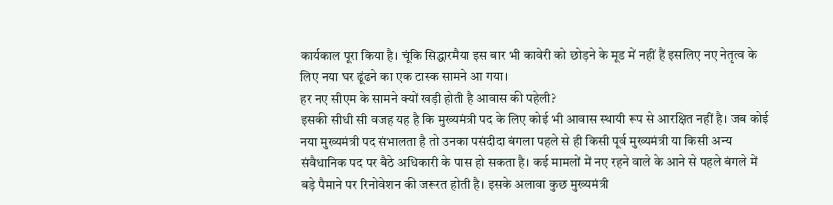कार्यकाल पूरा किया है। चूंकि सिद्धारमैया इस बार भी कावेरी को छोड़ने के मूड में नहीं हैं इसलिए नए नेतृत्व के लिए नया घर ढूंढने का एक टास्क सामने आ गया।
हर नए सीएम के सामने क्यों खड़ी होती है आवास की पहेली?
इसकी सीधी सी वजह यह है कि मुख्यमंत्री पद के लिए कोई भी आवास स्थायी रूप से आरक्षित नहीं है। जब कोई नया मुख्यमंत्री पद संभालता है तो उनका पसंदीदा बंगला पहले से ही किसी पूर्व मुख्यमंत्री या किसी अन्य संवैधानिक पद पर बैठे अधिकारी के पास हो सकता है। कई मामलों में नए रहने वाले के आने से पहले बंगले में बड़े पैमाने पर रिनोवेशन की जरूरत होती है। इसके अलावा कुछ मुख्यमंत्री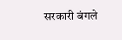सरकारी बंगले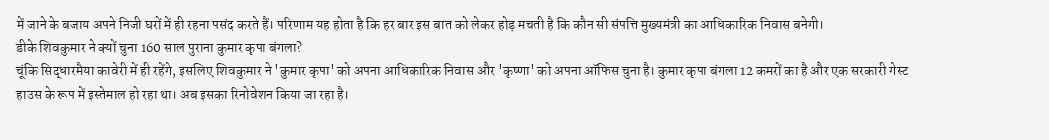में जाने के बजाय अपने निजी घरों में ही रहना पसंद करते हैं। परिणाम यह होता है कि हर बार इस बात को लेकर होड़ मचती है कि कौन सी संपत्ति मुख्यमंत्री का आधिकारिक निवास बनेगी।
डीके शिवकुमार ने क्यों चुना 160 साल पुराना कुमार कृपा बंगला?
चूंकि सिद्धारमैया कावेरी में ही रहेंगे, इसलिए शिवकुमार ने 'कुमार कृपा' को अपना आधिकारिक निवास और 'कृष्णा' को अपना ऑफिस चुना है। कुमार कृपा बंगला 12 कमरों का है और एक सरकारी गेस्ट हाउस के रूप में इस्तेमाल हो रहा था। अब इसका रिनोवेशन किया जा रहा है।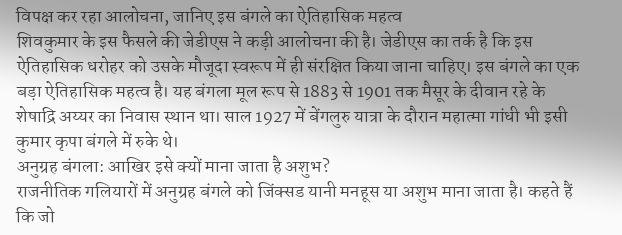विपक्ष कर रहा आलोचना, जानिए इस बंगले का ऐतिहासिक महत्व
शिवकुमार के इस फैसले की जेडीएस ने कड़ी आलोचना की है। जेडीएस का तर्क है कि इस ऐतिहासिक धरोहर को उसके मौजूदा स्वरूप में ही संरक्षित किया जाना चाहिए। इस बंगले का एक बड़ा ऐतिहासिक महत्व है। यह बंगला मूल रूप से 1883 से 1901 तक मैसूर के दीवान रहे के शेषाद्रि अय्यर का निवास स्थान था। साल 1927 में बेंगलुरु यात्रा के दौरान महात्मा गांधी भी इसी कुमार कृपा बंगले में रुके थे।
अनुग्रह बंगला: आखिर इसे क्यों माना जाता है अशुभ?
राजनीतिक गलियारों में अनुग्रह बंगले को जिंक्सड यानी मनहूस या अशुभ माना जाता है। कहते हैं कि जो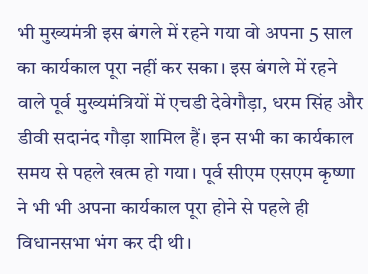भी मुख्यमंत्री इस बंगले में रहने गया वो अपना 5 साल का कार्यकाल पूरा नहीं कर सका। इस बंगले में रहने वाले पूर्व मुख्यमंत्रियों में एचडी देवेगौड़ा, धरम सिंह और डीवी सदानंद गौड़ा शामिल हैं। इन सभी का कार्यकाल समय से पहले खत्म हो गया। पूर्व सीएम एसएम कृष्णा ने भी भी अपना कार्यकाल पूरा होने से पहले ही विधानसभा भंग कर दी थी।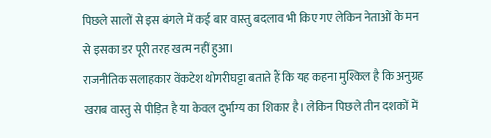पिछले सालों से इस बंगले में कई बार वास्तु बदलाव भी किए गए लेकिन नेताओं के मन से इसका डर पूरी तरह खत्म नहीं हुआ।
राजनीतिक सलाहकार वेंकटेश थोगरीघट्टा बताते हैं कि यह कहना मुश्किल है कि अनुग्रह खराब वास्तु से पीड़ित है या केवल दुर्भाग्य का शिकार है। लेकिन पिछले तीन दशकों में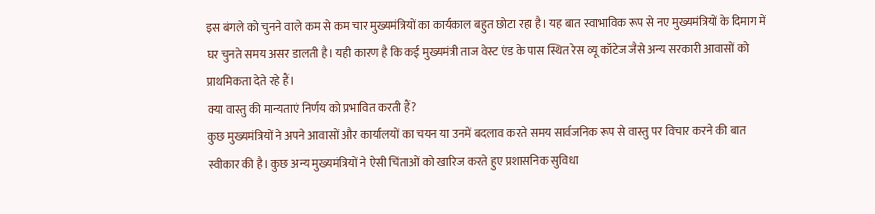इस बंगले को चुनने वाले कम से कम चार मुख्यमंत्रियों का कार्यकाल बहुत छोटा रहा है। यह बात स्वाभाविक रूप से नए मुख्यमंत्रियों के दिमाग में घर चुनते समय असर डालती है। यही कारण है कि कई मुख्यमंत्री ताज वेस्ट एंड के पास स्थित रेस व्यू कॉटेज जैसे अन्य सरकारी आवासों को प्राथमिकता देते रहे हैं।
क्या वास्तु की मान्यताएं निर्णय को प्रभावित करती हैं?
कुछ मुख्यमंत्रियों ने अपने आवासों और कार्यालयों का चयन या उनमें बदलाव करते समय सार्वजनिक रूप से वास्तु पर विचार करने की बात स्वीकार की है। कुछ अन्य मुख्यमंत्रियों ने ऐसी चिंताओं को खारिज करते हुए प्रशासनिक सुविधा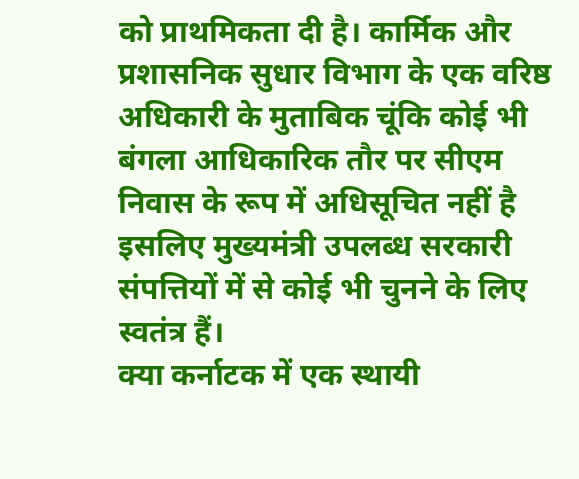को प्राथमिकता दी है। कार्मिक और प्रशासनिक सुधार विभाग के एक वरिष्ठ अधिकारी के मुताबिक चूंकि कोई भी बंगला आधिकारिक तौर पर सीएम निवास के रूप में अधिसूचित नहीं है इसलिए मुख्यमंत्री उपलब्ध सरकारी संपत्तियों में से कोई भी चुनने के लिए स्वतंत्र हैं।
क्या कर्नाटक में एक स्थायी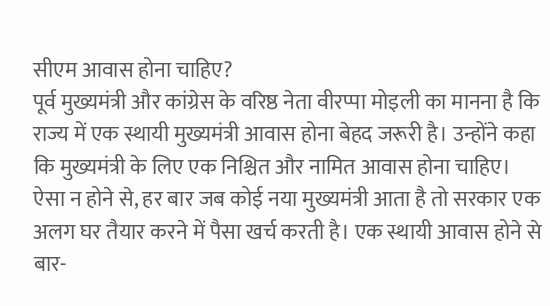सीएम आवास होना चाहिए?
पूर्व मुख्यमंत्री और कांग्रेस के वरिष्ठ नेता वीरप्पा मोइली का मानना है कि राज्य में एक स्थायी मुख्यमंत्री आवास होना बेहद जरूरी है। उन्होंने कहा कि मुख्यमंत्री के लिए एक निश्चित और नामित आवास होना चाहिए। ऐसा न होने से, हर बार जब कोई नया मुख्यमंत्री आता है तो सरकार एक अलग घर तैयार करने में पैसा खर्च करती है। एक स्थायी आवास होने से बार-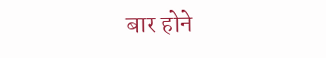बार होने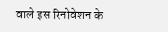वाले इस रिनोवेशन के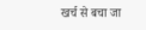खर्च से बचा जा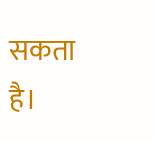सकता है।